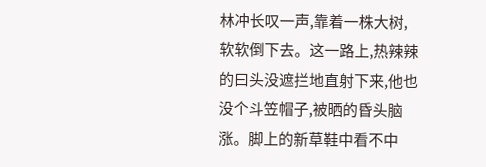林冲长叹一声,靠着一株大树,软软倒下去。这一路上,热辣辣的曰头没遮拦地直射下来,他也没个斗笠帽子,被晒的昏头脑涨。脚上的新草鞋中看不中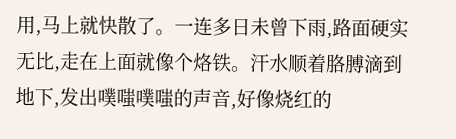用,马上就快散了。一连多日未曾下雨,路面硬实无比,走在上面就像个烙铁。汗水顺着胳膊滴到地下,发出噗嗤噗嗤的声音,好像烧红的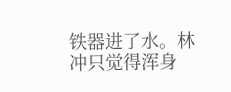铁器进了水。林冲只觉得浑身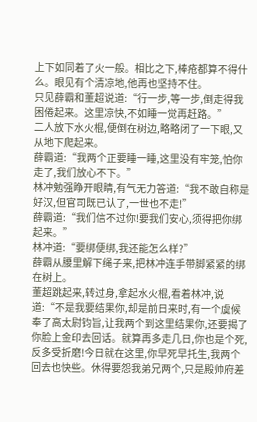上下如同着了火一般。相比之下,棒疮都算不得什么。眼见有个清凉地,他再也坚持不住。
只见薛霸和董超说道:“行一步,等一步,倒走得我困倦起来。这里凉快,不如睡一觉再赶路。”
二人放下水火棍,便倒在树边,略略闭了一下眼,又从地下爬起来。
薛霸道:“我两个正要睡一睡,这里没有牢笼,怕你走了,我们放心不下。”
林冲勉强睁开眼睛,有气无力答道:“我不敢自称是好汉,但官司既已认了,一世也不走!”
薛霸道:“我们信不过你!要我们安心,须得把你绑起来。”
林冲道:“要绑便绑,我还能怎么样?”
薛霸从腰里解下绳子来,把林冲连手带脚紧紧的绑在树上。
董超跳起来,转过身,拿起水火棍,看着林冲,说道:“不是我要结果你,却是前日来时,有一个虞候奉了高太尉钧旨,让我两个到这里结果你,还要揭了你脸上金印去回话。就算再多走几日,你也是个死,反多受折磨!今日就在这里,你早死早托生,我两个回去也快些。休得要怨我弟兄两个,只是殿帅府差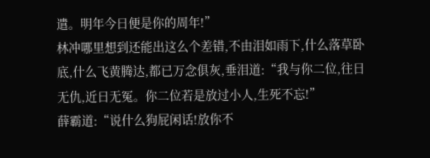遣。明年今日便是你的周年!”
林冲哪里想到还能出这么个差错,不由泪如雨下,什么落草卧底,什么飞黄腾达,都已万念俱灰,垂泪道:“我与你二位,往日无仇,近日无冤。你二位若是放过小人,生死不忘!”
薛霸道:“说什么狗屁闲话!放你不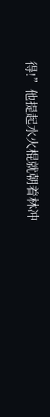得!”他提起水火棍就朝着林冲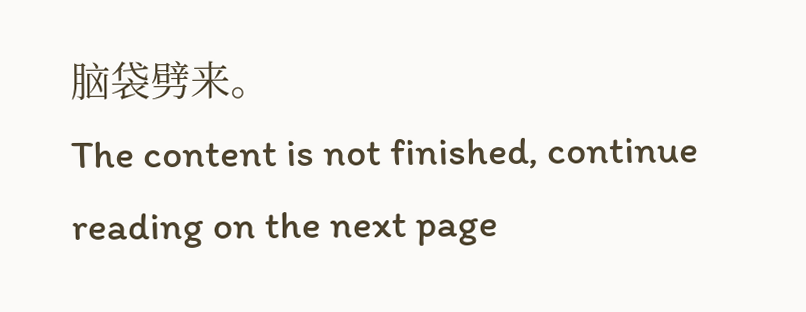脑袋劈来。
The content is not finished, continue reading on the next page